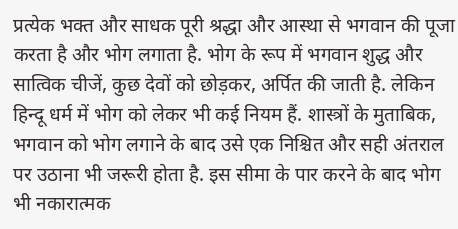प्रत्येक भक्त और साधक पूरी श्रद्धा और आस्था से भगवान की पूजा करता है और भोग लगाता है. भोग के रूप में भगवान शुद्ध और सात्विक चीजें, कुछ देवों को छोड़कर, अर्पित की जाती है. लेकिन हिन्दू धर्म में भोग को लेकर भी कई नियम हैं. शास्त्रों के मुताबिक, भगवान को भोग लगाने के बाद उसे एक निश्चित और सही अंतराल पर उठाना भी जरूरी होता है. इस सीमा के पार करने के बाद भोग भी नकारात्मक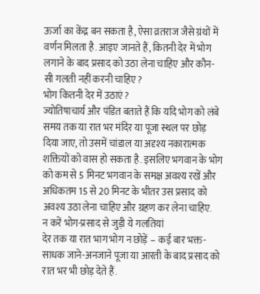ऊर्जा का केंद्र बन सकता है, ऐसा व्रतराज जैसे ग्रंथों में वर्णन मिलता है. आइए जानते हैं, कितनी देर में भोग लगाने के बाद प्रसाद को उठा लेना चाहिए और कौन-सी गलती नहीं करनी चाहिए?
भोग कितनी देर में उठाएं?
ज्योतिषाचार्य और पंडित बताते हैं कि यदि भोग को लंबे समय तक या रात भर मंदिर या पूजा स्थल पर छोड़ दिया जाए, तो उसमें चांडाल या अदृश्य नकारात्मक शक्तियों को वास हो सकता है. इसलिए भगवान के भोग को कम से 5 मिनट भगवान के समक्ष अवश्य रखें और अधिकतम 15 से 20 मिनट के भीतर उस प्रसाद को अवश्य उठा लेना चाहिए और ग्रहण कर लेना चाहिए.
न करें भोग-प्रसाद से जुड़ी ये गलतियां
देर तक या रात भाग भोग न छोड़ें – कई बार भक्त-साधक जाने-अनजाने पूजा या आरती के बाद प्रसाद को रात भर भी छोड़ देते हैं.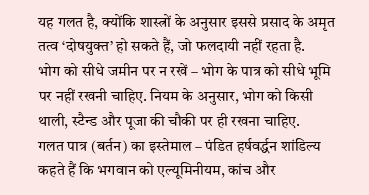यह गलत है, क्योंकि शास्त्रों के अनुसार इससे प्रसाद के अमृत तत्व ‘दोषयुक्त’ हो सकते हैं, जो फलदायी नहीं रहता है.
भोग को सीधे जमीन पर न रखें – भोग के पात्र को सीधे भूमि पर नहीं रखनी चाहिए. नियम के अनुसार, भोग को किसी थाली, स्टैन्ड और पूजा की चौकी पर ही रखना चाहिए.
गलत पात्र (बर्तन) का इस्तेमाल – पंडित हर्षवर्द्धन शांडिल्य कहते हैं कि भगवान को एल्यूमिनीयम, कांच और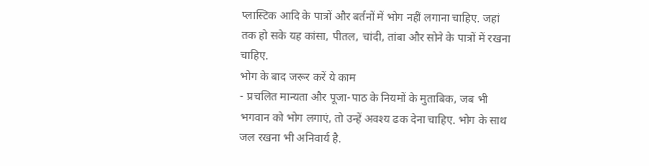प्लास्टिक आदि के पात्रों और बर्तनों में भोग नहीं लगाना चाहिए. जहां तक हो सके यह कांसा, पीतल, चांदी, तांबा और सोने के पात्रों में रखना चाहिए.
भोग के बाद जरूर करें ये काम
- प्रचलित मान्यता और पूजा-पाठ के नियमों के मुताबिक, जब भी भगवान को भोग लगाएं, तो उन्हें अवश्य ढक देना चाहिए. भोग के साथ जल रखना भी अनिवार्य है.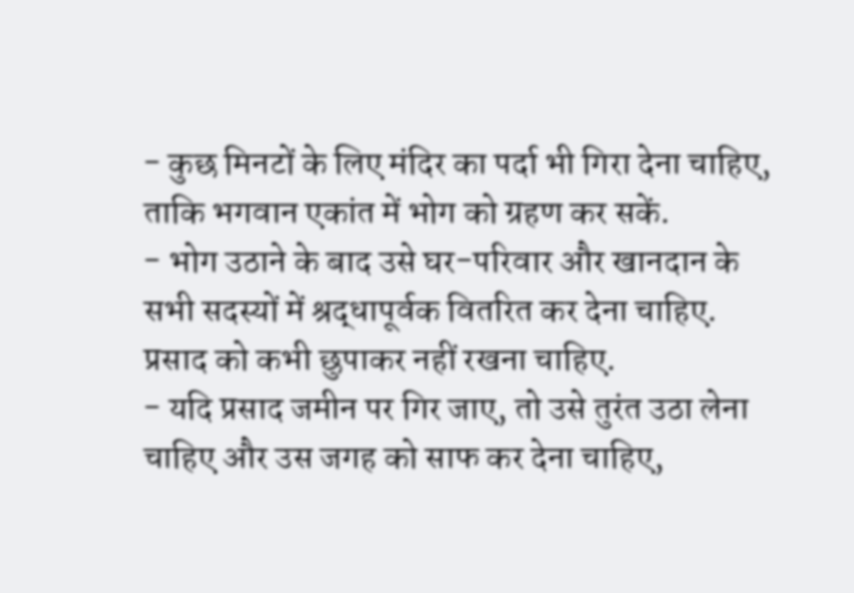- कुछ मिनटों के लिए मंदिर का पर्दा भी गिरा देना चाहिए, ताकि भगवान एकांत में भोग को ग्रहण कर सकें.
- भोग उठाने के बाद उसे घर-परिवार और खानदान के सभी सदस्यों में श्रद्धापूर्वक वितरित कर देना चाहिए. प्रसाद को कभी छुपाकर नहीं रखना चाहिए.
- यदि प्रसाद जमीन पर गिर जाए, तो उसे तुरंत उठा लेना चाहिए और उस जगह को साफ कर देना चाहिए,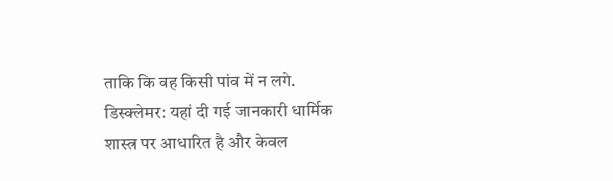ताकि कि वह किसी पांव में न लगे.
डिस्क्लेमर: यहां दी गई जानकारी धार्मिक शास्त्र पर आधारित है और केवल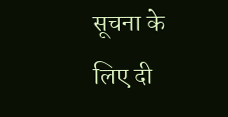सूचना के लिए दी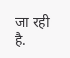जा रही है.